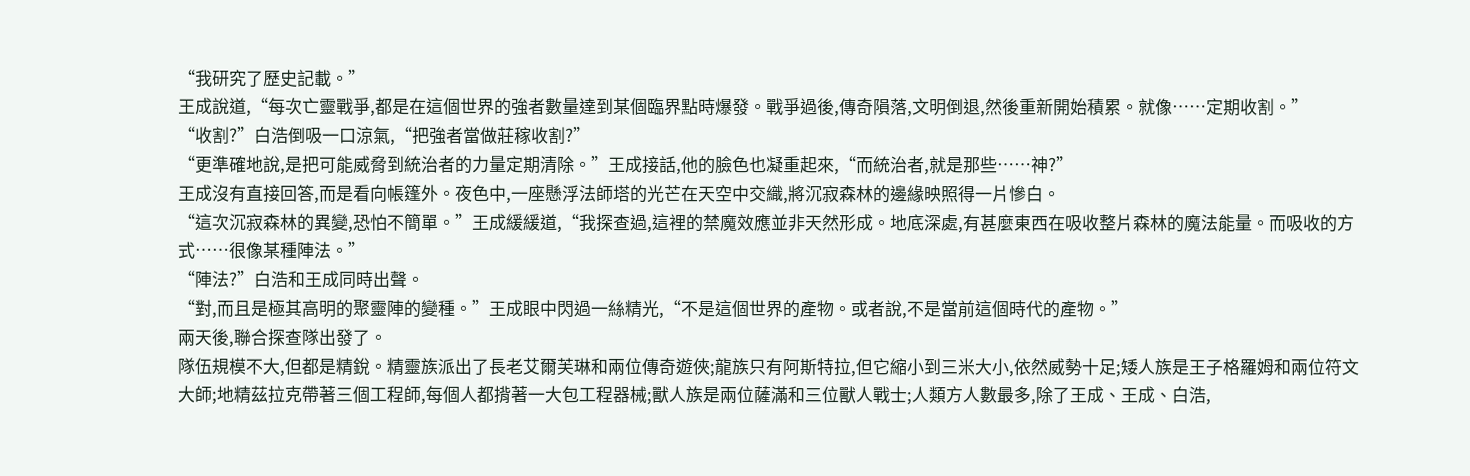“我研究了歷史記載。”
王成說道,“每次亡靈戰爭,都是在這個世界的強者數量達到某個臨界點時爆發。戰爭過後,傳奇隕落,文明倒退,然後重新開始積累。就像……定期收割。”
“收割?”白浩倒吸一口涼氣,“把強者當做莊稼收割?”
“更準確地說,是把可能威脅到統治者的力量定期清除。”王成接話,他的臉色也凝重起來,“而統治者,就是那些……神?”
王成沒有直接回答,而是看向帳篷外。夜色中,一座懸浮法師塔的光芒在天空中交織,將沉寂森林的邊緣映照得一片慘白。
“這次沉寂森林的異變,恐怕不簡單。”王成緩緩道,“我探查過,這裡的禁魔效應並非天然形成。地底深處,有甚麼東西在吸收整片森林的魔法能量。而吸收的方式……很像某種陣法。”
“陣法?”白浩和王成同時出聲。
“對,而且是極其高明的聚靈陣的變種。”王成眼中閃過一絲精光,“不是這個世界的產物。或者說,不是當前這個時代的產物。”
兩天後,聯合探查隊出發了。
隊伍規模不大,但都是精銳。精靈族派出了長老艾爾芙琳和兩位傳奇遊俠;龍族只有阿斯特拉,但它縮小到三米大小,依然威勢十足;矮人族是王子格羅姆和兩位符文大師;地精茲拉克帶著三個工程師,每個人都揹著一大包工程器械;獸人族是兩位薩滿和三位獸人戰士;人類方人數最多,除了王成、王成、白浩,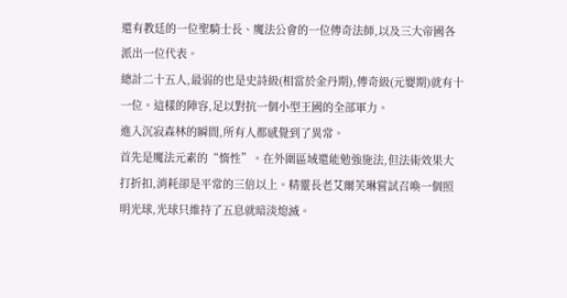還有教廷的一位聖騎士長、魔法公會的一位傳奇法師,以及三大帝國各派出一位代表。
總計二十五人,最弱的也是史詩級(相當於金丹期),傳奇級(元嬰期)就有十一位。這樣的陣容,足以對抗一個小型王國的全部軍力。
進入沉寂森林的瞬間,所有人都感覺到了異常。
首先是魔法元素的“惰性”。在外圍區域還能勉強施法,但法術效果大打折扣,消耗卻是平常的三倍以上。精靈長老艾爾芙琳嘗試召喚一個照明光球,光球只維持了五息就暗淡熄滅。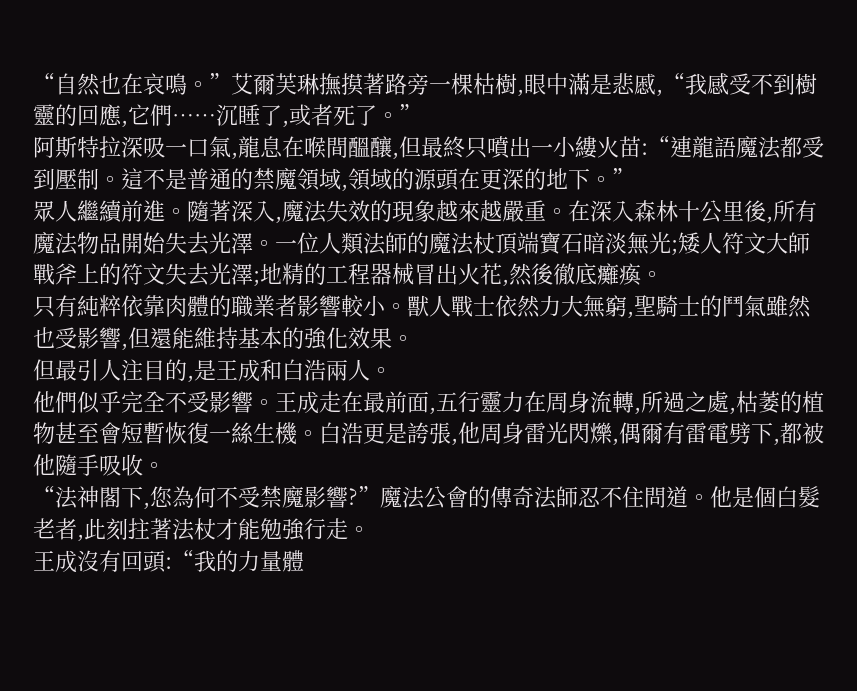“自然也在哀鳴。”艾爾芙琳撫摸著路旁一棵枯樹,眼中滿是悲慼,“我感受不到樹靈的回應,它們……沉睡了,或者死了。”
阿斯特拉深吸一口氣,龍息在喉間醞釀,但最終只噴出一小縷火苗:“連龍語魔法都受到壓制。這不是普通的禁魔領域,領域的源頭在更深的地下。”
眾人繼續前進。隨著深入,魔法失效的現象越來越嚴重。在深入森林十公里後,所有魔法物品開始失去光澤。一位人類法師的魔法杖頂端寶石暗淡無光;矮人符文大師戰斧上的符文失去光澤;地精的工程器械冒出火花,然後徹底癱瘓。
只有純粹依靠肉體的職業者影響較小。獸人戰士依然力大無窮,聖騎士的鬥氣雖然也受影響,但還能維持基本的強化效果。
但最引人注目的,是王成和白浩兩人。
他們似乎完全不受影響。王成走在最前面,五行靈力在周身流轉,所過之處,枯萎的植物甚至會短暫恢復一絲生機。白浩更是誇張,他周身雷光閃爍,偶爾有雷電劈下,都被他隨手吸收。
“法神閣下,您為何不受禁魔影響?”魔法公會的傳奇法師忍不住問道。他是個白髮老者,此刻拄著法杖才能勉強行走。
王成沒有回頭:“我的力量體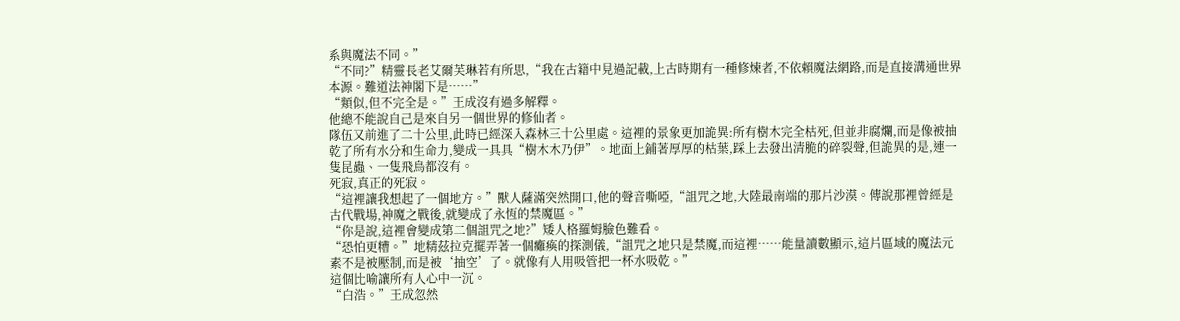系與魔法不同。”
“不同?”精靈長老艾爾芙琳若有所思,“我在古籍中見過記載,上古時期有一種修煉者,不依賴魔法網路,而是直接溝通世界本源。難道法神閣下是……”
“類似,但不完全是。”王成沒有過多解釋。
他總不能說自己是來自另一個世界的修仙者。
隊伍又前進了二十公里,此時已經深入森林三十公里處。這裡的景象更加詭異:所有樹木完全枯死,但並非腐爛,而是像被抽乾了所有水分和生命力,變成一具具“樹木木乃伊”。地面上鋪著厚厚的枯葉,踩上去發出清脆的碎裂聲,但詭異的是,連一隻昆蟲、一隻飛鳥都沒有。
死寂,真正的死寂。
“這裡讓我想起了一個地方。”獸人薩滿突然開口,他的聲音嘶啞,“詛咒之地,大陸最南端的那片沙漠。傳說那裡曾經是古代戰場,神魔之戰後,就變成了永恆的禁魔區。”
“你是說,這裡會變成第二個詛咒之地?”矮人格羅姆臉色難看。
“恐怕更糟。”地精茲拉克擺弄著一個癱瘓的探測儀,“詛咒之地只是禁魔,而這裡……能量讀數顯示,這片區域的魔法元素不是被壓制,而是被‘抽空’了。就像有人用吸管把一杯水吸乾。”
這個比喻讓所有人心中一沉。
“白浩。”王成忽然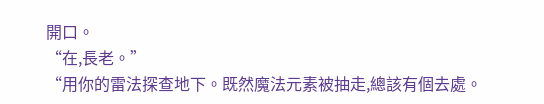開口。
“在,長老。”
“用你的雷法探查地下。既然魔法元素被抽走,總該有個去處。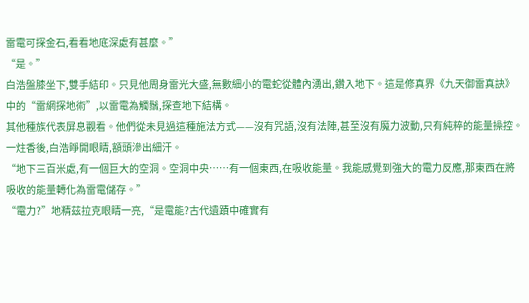雷電可探金石,看看地底深處有甚麼。”
“是。”
白浩盤膝坐下,雙手結印。只見他周身雷光大盛,無數細小的電蛇從體內湧出,鑽入地下。這是修真界《九天御雷真訣》中的“雷網探地術”,以雷電為觸鬚,探查地下結構。
其他種族代表屏息觀看。他們從未見過這種施法方式——沒有咒語,沒有法陣,甚至沒有魔力波動,只有純粹的能量操控。
一炷香後,白浩睜開眼睛,額頭滲出細汗。
“地下三百米處,有一個巨大的空洞。空洞中央……有一個東西,在吸收能量。我能感覺到強大的電力反應,那東西在將吸收的能量轉化為雷電儲存。”
“電力?”地精茲拉克眼睛一亮,“是電能?古代遺蹟中確實有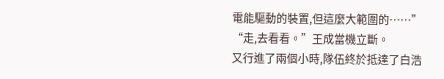電能驅動的裝置,但這麼大範圍的……”
“走,去看看。”王成當機立斷。
又行進了兩個小時,隊伍終於抵達了白浩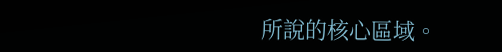所說的核心區域。